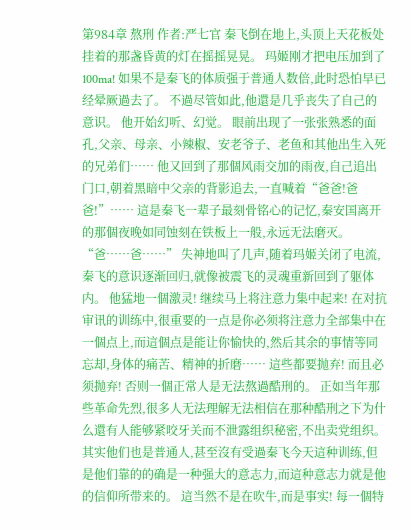第984章 熬刑 作者:严七官 秦飞倒在地上,头顶上天花板处挂着的那盏昏黄的灯在摇摇晃晃。 玛姬刚才把电压加到了100ma! 如果不是秦飞的体质强于普通人数倍,此时恐怕早已经晕厥過去了。 不過尽管如此,他還是几乎丧失了自己的意识。 他开始幻听、幻觉。 眼前出现了一张张熟悉的面孔,父亲、母亲、小辣椒、安老爷子、老鱼和其他出生入死的兄弟们…… 他又回到了那個风雨交加的雨夜,自己追出门口,朝着黑暗中父亲的背影追去,一直喊着“爸爸!爸爸!”…… 這是秦飞一辈子最刻骨铭心的记忆,秦安国离开的那個夜晚如同蚀刻在铁板上一般,永远无法磨灭。 “爸……爸……” 失神地叫了几声,随着玛姬关闭了电流,秦飞的意识逐渐回归,就像被震飞的灵魂重新回到了躯体内。 他猛地一個激灵! 继续马上将注意力集中起来! 在对抗审讯的训练中,很重要的一点是你必须将注意力全部集中在一個点上,而這個点是能让你愉快的,然后其余的事情等同忘却,身体的痛苦、精神的折磨…… 這些都要抛弃! 而且必须抛弃! 否则一個正常人是无法熬過酷刑的。 正如当年那些革命先烈,很多人无法理解无法相信在那种酷刑之下为什么還有人能够紧咬牙关而不泄露组织秘密,不出卖党组织。 其实他们也是普通人,甚至沒有受過秦飞今天這种训练,但是他们靠的的确是一种强大的意志力,而這种意志力就是他的信仰所带来的。 這当然不是在吹牛,而是事实! 每一個特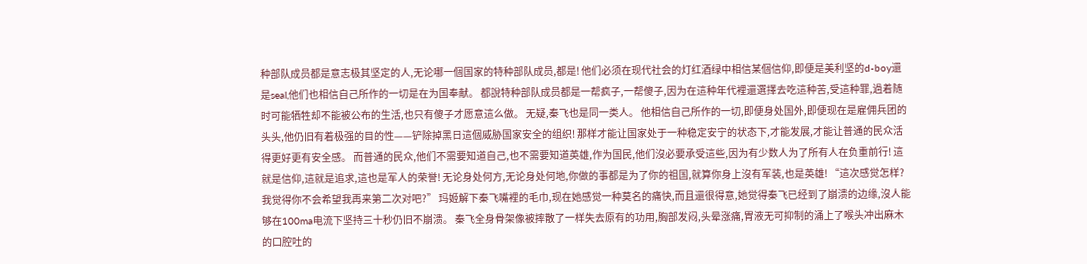种部队成员都是意志极其坚定的人,无论哪一個国家的特种部队成员,都是! 他们必须在现代社会的灯红酒绿中相信某個信仰,即便是美利坚的d-boy還是seal,他们也相信自己所作的一切是在为国奉献。 都說特种部队成员都是一帮疯子,一帮傻子,因为在這种年代裡還選擇去吃這种苦,受這种罪,過着随时可能牺牲却不能被公布的生活,也只有傻子才愿意這么做。 无疑,秦飞也是同一类人。 他相信自己所作的一切,即便身处国外,即便现在是雇佣兵团的头头,他仍旧有着极强的目的性——铲除掉黑日這個威胁国家安全的组织! 那样才能让国家处于一种稳定安宁的状态下,才能发展,才能让普通的民众活得更好更有安全感。 而普通的民众,他们不需要知道自己,也不需要知道英雄,作为国民,他们沒必要承受這些,因为有少数人为了所有人在负重前行! 這就是信仰,這就是追求,這也是军人的荣誉! 无论身处何方,无论身处何地,你做的事都是为了你的祖国,就算你身上沒有军装,也是英雄! “這次感觉怎样?我觉得你不会希望我再来第二次对吧?” 玛姬解下秦飞嘴裡的毛巾,现在她感觉一种莫名的痛快,而且還很得意,她觉得秦飞已经到了崩溃的边缘,沒人能够在100ma电流下坚持三十秒仍旧不崩溃。 秦飞全身骨架像被摔散了一样失去原有的功用,胸部发闷,头晕涨痛,胃液无可抑制的涌上了喉头冲出麻木的口腔吐的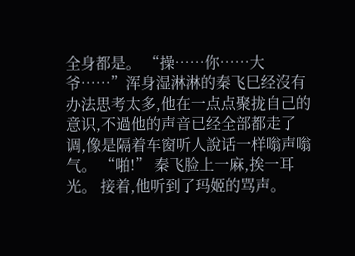全身都是。 “操……你……大爷……”浑身湿淋淋的秦飞巳经沒有办法思考太多,他在一点点聚拢自己的意识,不過他的声音已经全部都走了调,像是隔着车窗听人說话一样嗡声嗡气。 “啪!” 秦飞脸上一麻,挨一耳光。 接着,他听到了玛姬的骂声。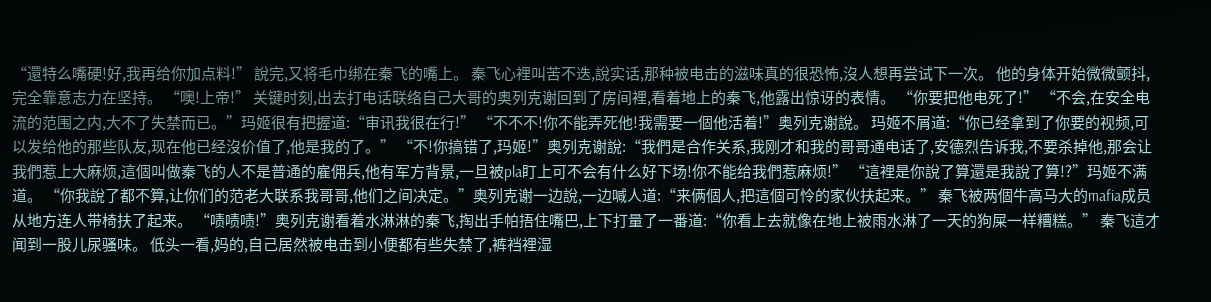“還特么嘴硬!好,我再给你加点料!” 說完,又将毛巾绑在秦飞的嘴上。 秦飞心裡叫苦不迭,說实话,那种被电击的滋味真的很恐怖,沒人想再尝试下一次。 他的身体开始微微颤抖,完全靠意志力在坚持。 “噢!上帝!” 关键时刻,出去打电话联络自己大哥的奥列克谢回到了房间裡,看着地上的秦飞,他露出惊讶的表情。 “你要把他电死了!” “不会,在安全电流的范围之内,大不了失禁而已。”玛姬很有把握道:“审讯我很在行!” “不不不!你不能弄死他!我需要一個他活着!”奥列克谢說。 玛姬不屑道:“你已经拿到了你要的视频,可以发给他的那些队友,现在他已经沒价值了,他是我的了。” “不!你搞错了,玛姬!”奥列克谢說:“我們是合作关系,我刚才和我的哥哥通电话了,安德烈告诉我,不要杀掉他,那会让我們惹上大麻烦,這個叫做秦飞的人不是普通的雇佣兵,他有军方背景,一旦被pla盯上可不会有什么好下场!你不能给我們惹麻烦!” “這裡是你說了算還是我說了算!?”玛姬不满道。 “你我說了都不算,让你们的范老大联系我哥哥,他们之间决定。”奥列克谢一边說,一边喊人道:“来俩個人,把這個可怜的家伙扶起来。” 秦飞被两個牛高马大的mafia成员从地方连人带椅扶了起来。 “啧啧啧!”奥列克谢看着水淋淋的秦飞,掏出手帕捂住嘴巴,上下打量了一番道:“你看上去就像在地上被雨水淋了一天的狗屎一样糟糕。” 秦飞這才闻到一股儿尿骚味。 低头一看,妈的,自己居然被电击到小便都有些失禁了,裤裆裡湿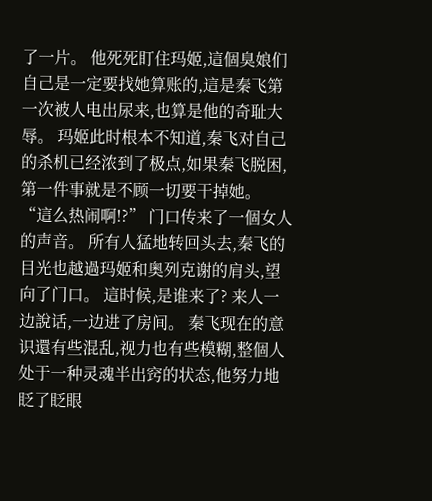了一片。 他死死盯住玛姬,這個臭娘们自己是一定要找她算账的,這是秦飞第一次被人电出尿来,也算是他的奇耻大辱。 玛姬此时根本不知道,秦飞对自己的杀机已经浓到了极点,如果秦飞脱困,第一件事就是不顾一切要干掉她。 “這么热闹啊!?” 门口传来了一個女人的声音。 所有人猛地转回头去,秦飞的目光也越過玛姬和奥列克谢的肩头,望向了门口。 這时候,是谁来了? 来人一边說话,一边进了房间。 秦飞现在的意识還有些混乱,视力也有些模糊,整個人处于一种灵魂半出窍的状态,他努力地眨了眨眼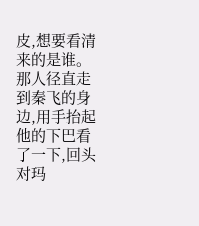皮,想要看清来的是谁。 那人径直走到秦飞的身边,用手抬起他的下巴看了一下,回头对玛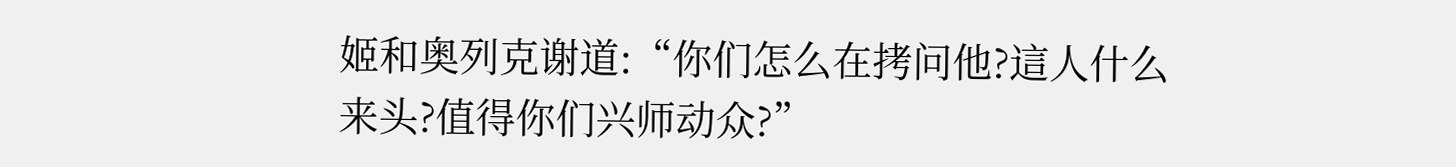姬和奥列克谢道:“你们怎么在拷问他?這人什么来头?值得你们兴师动众?”